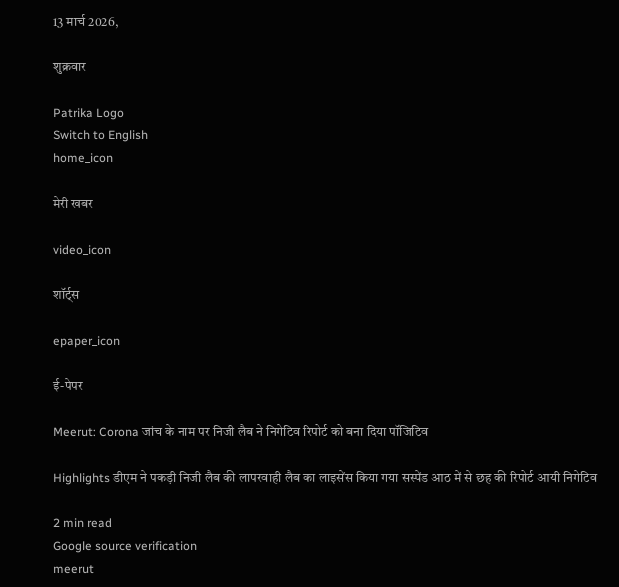13 मार्च 2026,

शुक्रवार

Patrika Logo
Switch to English
home_icon

मेरी खबर

video_icon

शॉर्ट्स

epaper_icon

ई-पेपर

Meerut: Corona जांच के नाम पर निजी लैब ने निगेटिव रिपोर्ट को बना दिया पॉजिटिव

Highlights डीएम ने पकड़ी निजी लैब की लापरवाही लैब का लाइसेंस किया गया सस्पेंड आठ में से छह की रिपोर्ट आयी निगेटिव

2 min read
Google source verification
meerut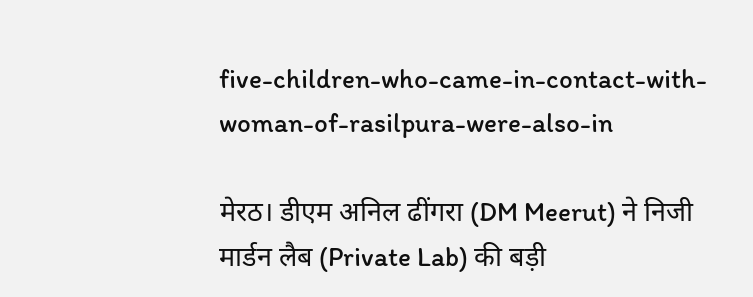five-children-who-came-in-contact-with-woman-of-rasilpura-were-also-in

मेरठ। डीएम अनिल ढींगरा (DM Meerut) ने निजी मार्डन लैब (Private Lab) की बड़ी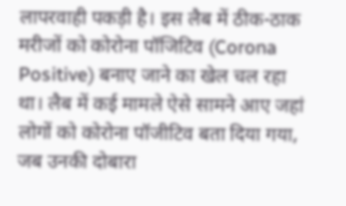लापरवाही पकड़ी है। इस लैब में ठीक-ठाक मरीजों को कोरोना पॉजिटिव (Corona Positive) बनाए जाने का खेल चल रहा था। लैब में कई मामले ऐसे सामने आए जहां लोगों को कोरोना पॉजीटिव बता दिया गया, जब उनकी दोबारा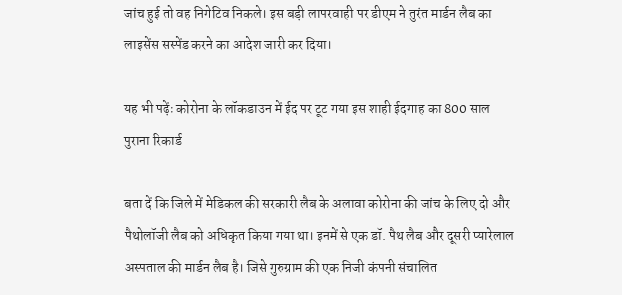जांच हुई तो वह निगेटिव निकले। इस बड़ी लापरवाही पर डीएम ने तुरंत मार्डन लैब का लाइसेंस सस्पेंड करने का आदेश जारी कर दिया।

यह भी पढ़ेंः कोरोना के लॉकडाउन में ईद पर टूट गया इस शाही ईदगाह का 800 साल पुराना रिकार्ड

बता दें कि जिले में मेडिकल की सरकारी लैब के अलावा कोरोना की जांच के लिए दो और पैथोलॉजी लैब को अधिकृत किया गया था। इनमें से एक डॉ. पैथ लैब और दूसरी प्यारेलाल अस्पताल की मार्डन लैब है। जिसे गुरुग्राम की एक निजी कंपनी संचालित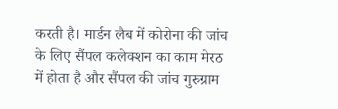करती है। मार्डन लैब में कोरोना की जांच के लिए सैंपल कलेक्शन का काम मेरठ में होता है और सैंपल की जांच गुरुग्राम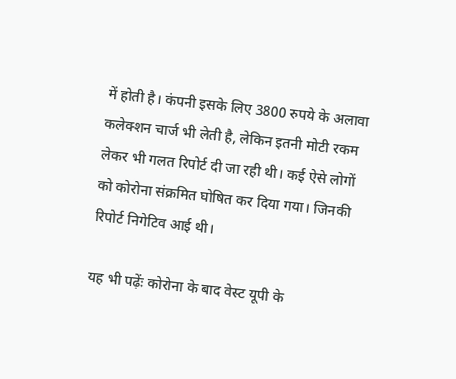में होती है। कंपनी इसके लिए 3800 रुपये के अलावा कलेक्शन चार्ज भी लेती है, लेकिन इतनी मोटी रकम लेकर भी गलत रिपोर्ट दी जा रही थी। कई ऐसे लोगों को कोरोना संक्रमित घोषित कर दिया गया। जिनकी रिपोर्ट निगेटिव आई थी।

यह भी पढ़ेंः कोरोना के बाद वेस्ट यूपी के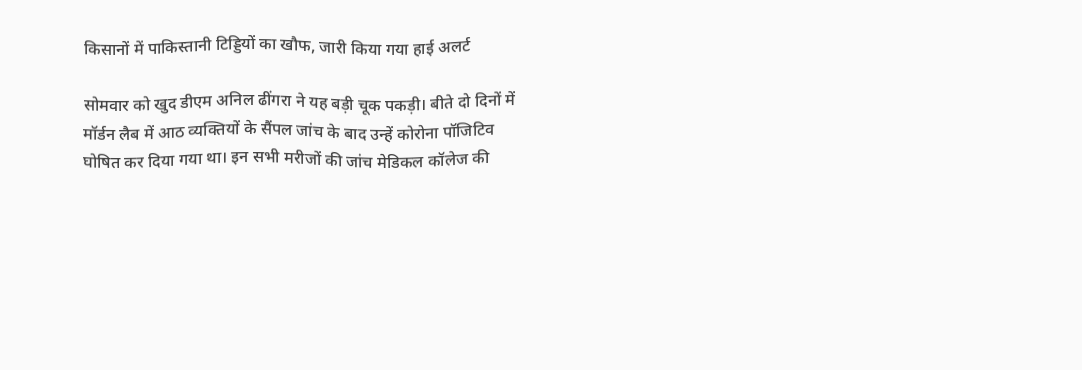किसानों में पाकिस्तानी टिड्डियों का खौफ, जारी किया गया हाई अलर्ट

सोमवार को खुद डीएम अनिल ढींगरा ने यह बड़ी चूक पकड़ी। बीते दो दिनों में मॉर्डन लैब में आठ व्यक्तियों के सैंपल जांच के बाद उन्हें कोरोना पॉजिटिव घोषित कर दिया गया था। इन सभी मरीजों की जांच मेडिकल कॉलेज की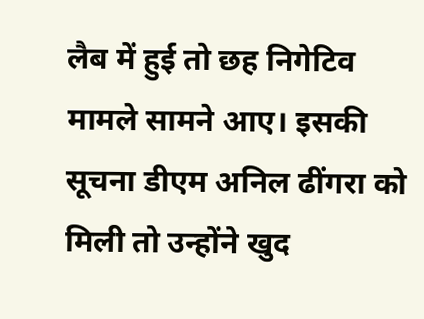लैब में हुई तो छह निगेटिव मामले सामने आए। इसकी सूचना डीएम अनिल ढींगरा को मिली तो उन्होंने खुद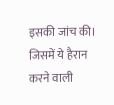इसकी जांच की। जिसमें ये हैरान करने वाली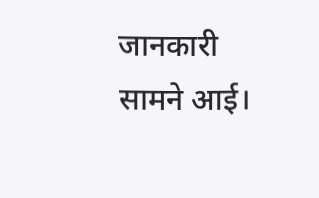जानकारी सामने आई।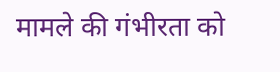मामले की गंभीरता को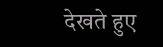देखते हुए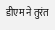डीएम ने तुरंत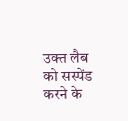उक्त लैब को सस्पेंड करने के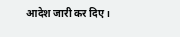आदेश जारी कर दिए।